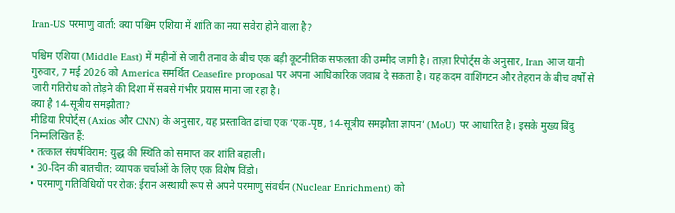Iran-US परमाणु वार्ता: क्या पश्चिम एशिया में शांति का नया सवेरा होने वाला है?

पश्चिम एशिया (Middle East) में महीनों से जारी तनाव के बीच एक बड़ी कूटनीतिक सफलता की उम्मीद जागी है। ताज़ा रिपोर्ट्स के अनुसार, Iran आज यानी गुरुवार, 7 मई 2026 को America समर्थित Ceasefire proposal पर अपना आधिकारिक जवाब दे सकता है। यह कदम वाशिंगटन और तेहरान के बीच वर्षों से जारी गतिरोध को तोड़ने की दिशा में सबसे गंभीर प्रयास माना जा रहा है।
क्या है 14-सूत्रीय समझौता?
मीडिया रिपोर्ट्स (Axios और CNN) के अनुसार, यह प्रस्तावित ढांचा एक ‘एक-पृष्ठ, 14-सूत्रीय समझौता ज्ञापन’ (MoU) पर आधारित है। इसके मुख्य बिंदु निम्नलिखित हैं:
• तत्काल संघर्षविराम: युद्ध की स्थिति को समाप्त कर शांति बहाली।
• 30-दिन की बातचीत: व्यापक चर्चाओं के लिए एक विशेष विंडो।
• परमाणु गतिविधियों पर रोक: ईरान अस्थायी रूप से अपने परमाणु संवर्धन (Nuclear Enrichment) को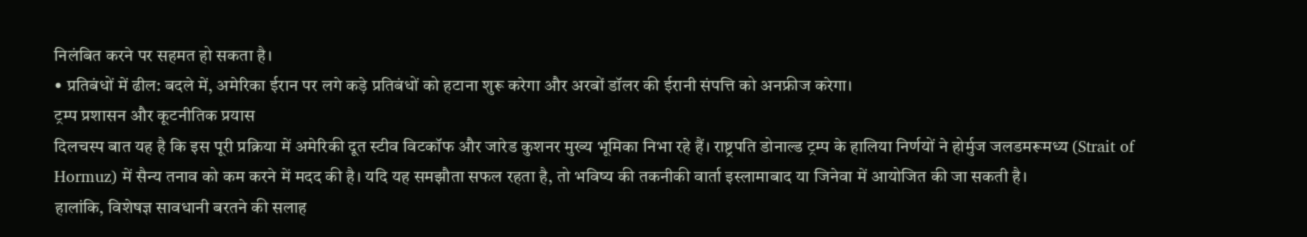निलंबित करने पर सहमत हो सकता है।
• प्रतिबंधों में ढील: बदले में, अमेरिका ईरान पर लगे कड़े प्रतिबंधों को हटाना शुरू करेगा और अरबों डॉलर की ईरानी संपत्ति को अनफ्रीज करेगा।
ट्रम्प प्रशासन और कूटनीतिक प्रयास
दिलचस्प बात यह है कि इस पूरी प्रक्रिया में अमेरिकी दूत स्टीव विटकॉफ और जारेड कुशनर मुख्य भूमिका निभा रहे हैं। राष्ट्रपति डोनाल्ड ट्रम्प के हालिया निर्णयों ने होर्मुज जलडमरूमध्य (Strait of Hormuz) में सैन्य तनाव को कम करने में मदद की है। यदि यह समझौता सफल रहता है, तो भविष्य की तकनीकी वार्ता इस्लामाबाद या जिनेवा में आयोजित की जा सकती है।
हालांकि, विशेषज्ञ सावधानी बरतने की सलाह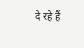दे रहे हैं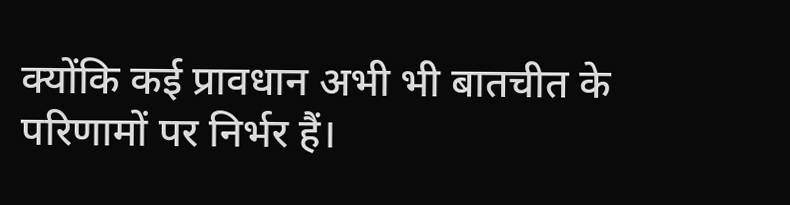क्योंकि कई प्रावधान अभी भी बातचीत के परिणामों पर निर्भर हैं।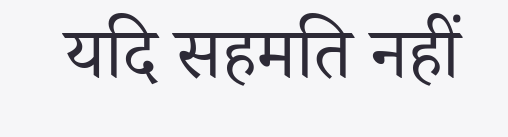यदि सहमति नहीं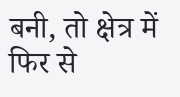बनी, तो क्षेत्र में फिर से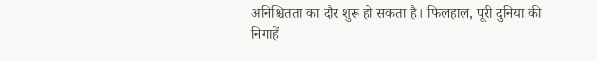अनिश्चितता का दौर शुरू हो सकता है। फिलहाल, पूरी दुनिया की निगाहें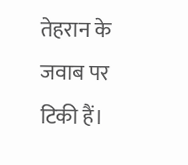तेहरान के जवाब पर टिकी हैं।